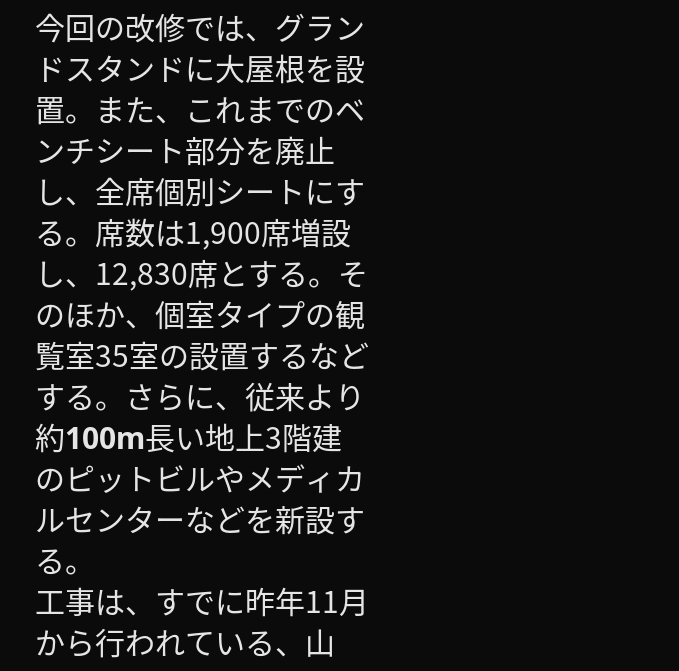今回の改修では、グランドスタンドに大屋根を設置。また、これまでのベンチシート部分を廃止し、全席個別シートにする。席数は1,900席増設し、12,830席とする。そのほか、個室タイプの観覧室35室の設置するなどする。さらに、従来より約100m長い地上3階建のピットビルやメディカルセンターなどを新設する。
工事は、すでに昨年11月から行われている、山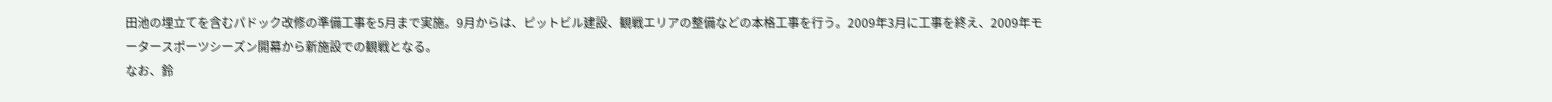田池の埋立てを含むパドック改修の準備工事を5月まで実施。9月からは、ピットビル建設、観戦エリアの整備などの本格工事を行う。2009年3月に工事を終え、2009年モータースポーツシーズン開幕から新施設での観戦となる。
なお、鈴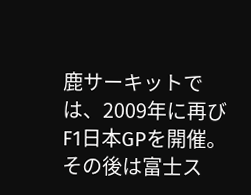鹿サーキットでは、2009年に再びF1日本GPを開催。その後は富士ス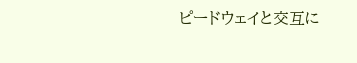ピードウェイと交互に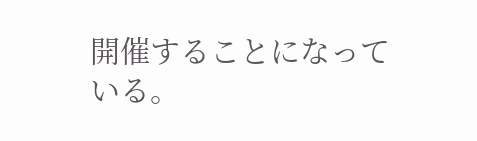開催することになっている。